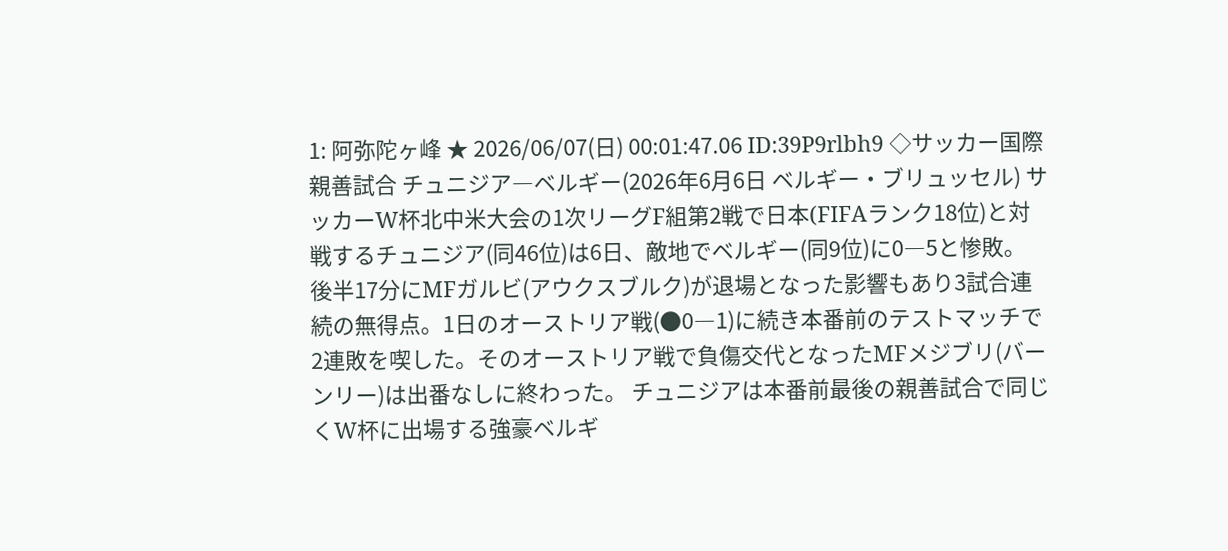1: 阿弥陀ヶ峰 ★ 2026/06/07(日) 00:01:47.06 ID:39P9rlbh9 ◇サッカー国際親善試合 チュニジア―ベルギー(2026年6月6日 ベルギー・ブリュッセル) サッカーW杯北中米大会の1次リーグF組第2戦で日本(FIFAランク18位)と対戦するチュニジア(同46位)は6日、敵地でベルギー(同9位)に0―5と惨敗。 後半17分にMFガルビ(アウクスブルク)が退場となった影響もあり3試合連続の無得点。1日のオーストリア戦(●0―1)に続き本番前のテストマッチで2連敗を喫した。そのオーストリア戦で負傷交代となったMFメジブリ(バーンリー)は出番なしに終わった。 チュニジアは本番前最後の親善試合で同じくW杯に出場する強豪ベルギ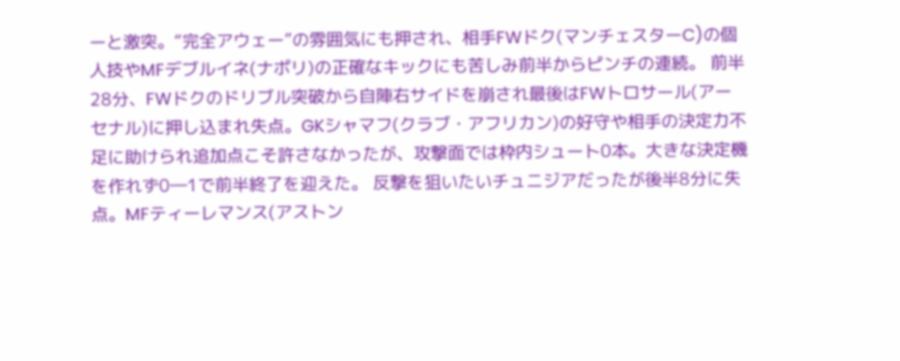ーと激突。“完全アウェー”の雰囲気にも押され、相手FWドク(マンチェスターC)の個人技やMFデブルイネ(ナポリ)の正確なキックにも苦しみ前半からピンチの連続。 前半28分、FWドクのドリブル突破から自陣右サイドを崩され最後はFWトロサール(アーセナル)に押し込まれ失点。GKシャマフ(クラブ・アフリカン)の好守や相手の決定力不足に助けられ追加点こそ許さなかったが、攻撃面では枠内シュート0本。大きな決定機を作れず0―1で前半終了を迎えた。 反撃を狙いたいチュニジアだったが後半8分に失点。MFティーレマンス(アストン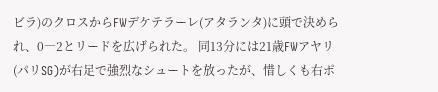ビラ)のクロスからFWデケテラーレ(アタランタ)に頭で決められ、0―2とリードを広げられた。 同13分には21歳FWアヤリ(パリSG)が右足で強烈なシュートを放ったが、惜しくも右ポ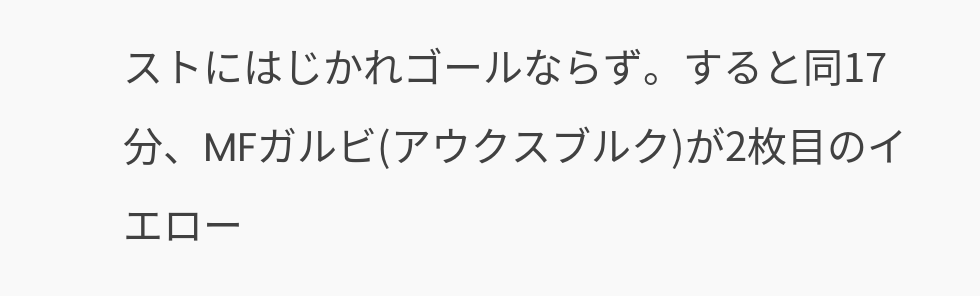ストにはじかれゴールならず。すると同17分、MFガルビ(アウクスブルク)が2枚目のイエロー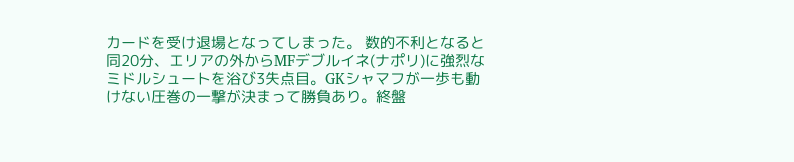カードを受け退場となってしまった。 数的不利となると同20分、エリアの外からMFデブルイネ(ナポリ)に強烈なミドルシュートを浴び3失点目。GKシャマフが一歩も動けない圧巻の一撃が決まって勝負あり。終盤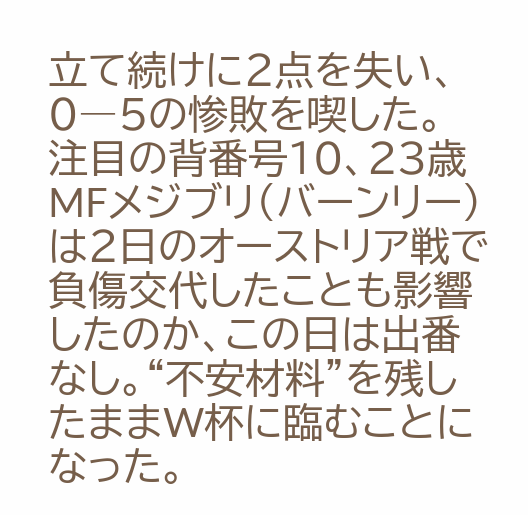立て続けに2点を失い、0―5の惨敗を喫した。 注目の背番号10、23歳MFメジブリ(バーンリー)は2日のオーストリア戦で負傷交代したことも影響したのか、この日は出番なし。“不安材料”を残したままW杯に臨むことになった。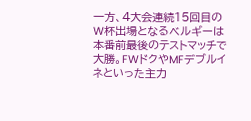一方、4大会連続15回目のW杯出場となるベルギーは本番前最後のテストマッチで大勝。FWドクやMFデブルイネといった主力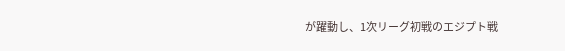が躍動し、1次リーグ初戦のエジプト戦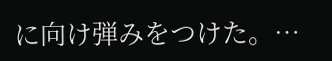に向け弾みをつけた。…